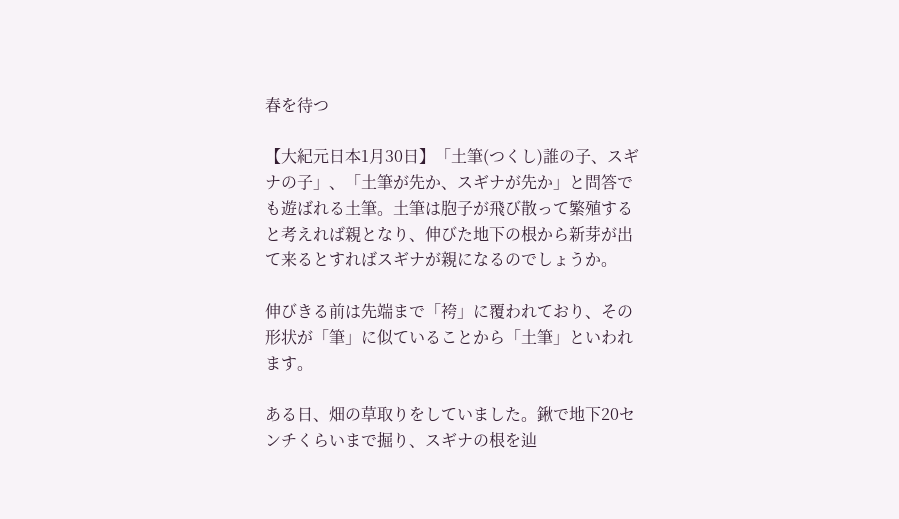春を待つ

【大紀元日本1月30日】「土筆(つくし)誰の子、スギナの子」、「土筆が先か、スギナが先か」と問答でも遊ばれる土筆。土筆は胞子が飛び散って繁殖すると考えれば親となり、伸びた地下の根から新芽が出て来るとすればスギナが親になるのでしょうか。

伸びきる前は先端まで「袴」に覆われており、その形状が「筆」に似ていることから「土筆」といわれます。

ある日、畑の草取りをしていました。鍬で地下20センチくらいまで掘り、スギナの根を辿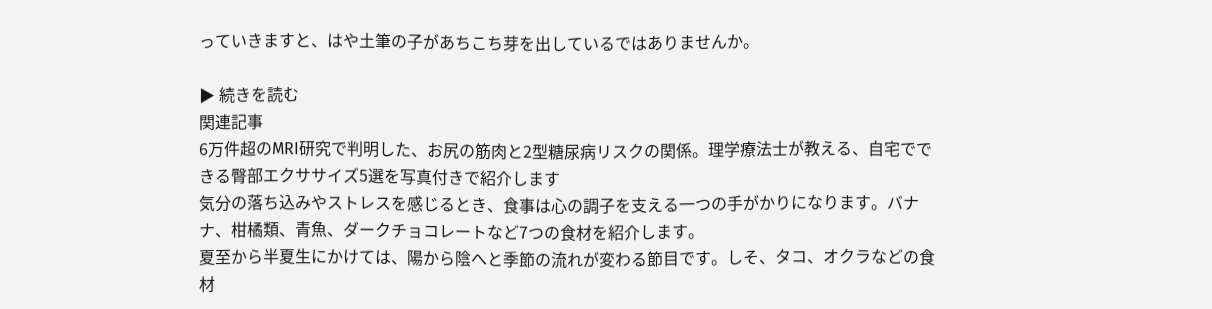っていきますと、はや土筆の子があちこち芽を出しているではありませんか。

▶ 続きを読む
関連記事
6万件超のMRI研究で判明した、お尻の筋肉と2型糖尿病リスクの関係。理学療法士が教える、自宅でできる臀部エクササイズ5選を写真付きで紹介します
気分の落ち込みやストレスを感じるとき、食事は心の調子を支える一つの手がかりになります。バナナ、柑橘類、青魚、ダークチョコレートなど7つの食材を紹介します。
夏至から半夏生にかけては、陽から陰へと季節の流れが変わる節目です。しそ、タコ、オクラなどの食材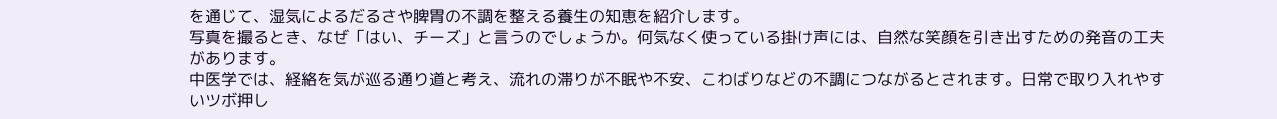を通じて、湿気によるだるさや脾胃の不調を整える養生の知恵を紹介します。
写真を撮るとき、なぜ「はい、チーズ」と言うのでしょうか。何気なく使っている掛け声には、自然な笑顔を引き出すための発音の工夫があります。
中医学では、経絡を気が巡る通り道と考え、流れの滞りが不眠や不安、こわばりなどの不調につながるとされます。日常で取り入れやすいツボ押し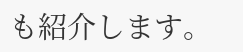も紹介します。